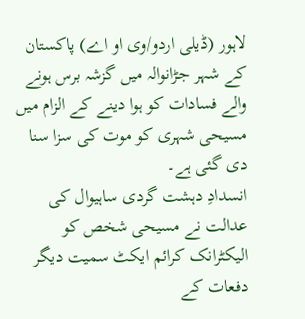لاہور (ڈیلی اردو/وی او اے) پاکستان کے شہر جڑانوالہ میں گزشہ برس ہونے والے فسادات کو ہوا دینے کے الزام میں مسیحی شہری کو موت کی سزا سنا دی گئی ہے۔
انسدادِ دہشت گردی ساہیوال کی عدالت نے مسیحی شخص کو الیکٹرانک کرائم ایکٹ سمیت دیگر دفعات کے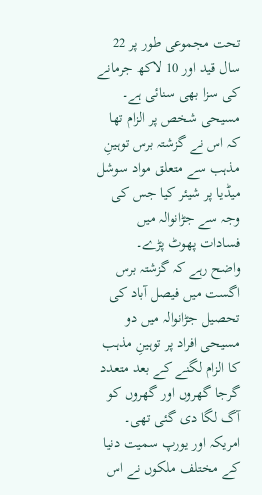تحت مجموعی طور پر 22 سال قید اور 10 لاکھ جرمانے کی سزا بھی سنائی ہے۔
مسیحی شخص پر الزام تھا کہ اس نے گزشتہ برس توہینِ مذہب سے متعلق مواد سوشل میڈیا پر شیئر کیا جس کی وجہ سے جڑانوالہ میں فسادات پھوٹ پڑے۔
واضح رہے کہ گزشتہ برس اگست میں فیصل آباد کی تحصیل جڑانوالہ میں دو مسیحی افراد پر توہینِ مذہب کا الزام لگنے کے بعد متعدد گرجا گھروں اور گھروں کو آگ لگا دی گئی تھی۔
امریکہ اور یورپ سمیت دنیا کے مختلف ملکوں نے اس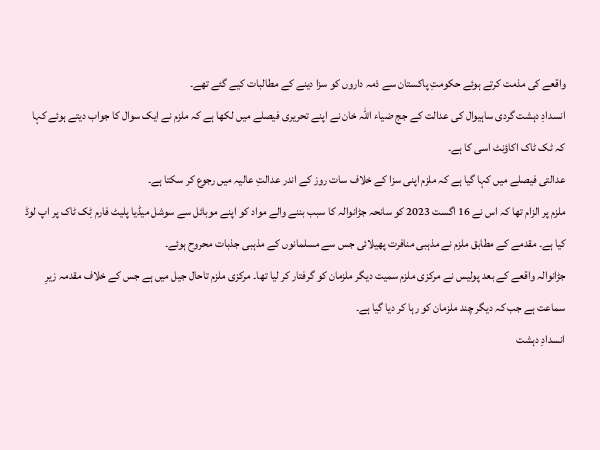واقعے کی مذمت کرتے ہوئے حکومتِ پاکستان سے ذمہ داروں کو سزا دینے کے مطالبات کیے گئے تھے۔
انسدادِ دہشت گردی ساہیوال کی عدالت کے جج ضیاء اللہ خان نے اپنے تحریری فیصلے میں لکھا ہے کہ ملزم نے ایک سوال کا جواب دیتے ہوئے کہا کہ ٹک ٹاک اکاؤنٹ اسی کا ہے۔
عدالتی فیصلے میں کہا گیا ہے کہ ملزم اپنی سزا کے خلاف سات روز کے اندر عدالتِ عالیہ میں رجوع کر سکتا ہے۔
ملزم پر الزام تھا کہ اس نے 16 اگست 2023 کو سانحہ جڑانوالہ کا سبب بننے والے مواد کو اپنے موبائل سے سوشل میڈیا پلیٹ فارم ٹِک ٹاک پر اپ لوڈ کیا ہے۔ مقدمے کے مطابق ملزم نے مذہبی منافرت پھیلائی جس سے مسلمانوں کے مذہبی جذبات محروح ہوئے۔
جڑانوالہ واقعے کے بعد پولیس نے مرکزی ملزم سمیت دیگر ملزمان کو گرفتار کر لیا تھا۔ مرکزی ملزم تاحال جیل میں ہے جس کے خلاف مقدمہ زیرِ سماعت ہے جب کہ دیگر چند ملزمان کو رہا کر دیا گیا ہے۔
انسدادِ دہشت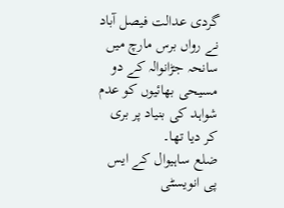گردی عدالت فیصل آباد نے رواں برس مارچ میں سانحہ جڑانوالہ کے دو مسیحی بھائیوں کو عدم شواہد کی بنیاد پر بری کر دیا تھا۔
ضلع ساہیوال کے ایس پی انویسٹی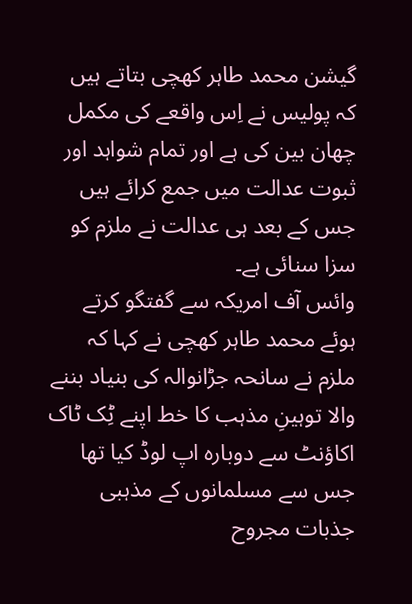گیشن محمد طاہر کھچی بتاتے ہیں کہ پولیس نے اِس واقعے کی مکمل چھان بین کی ہے اور تمام شواہد اور ثبوت عدالت میں جمع کرائے ہیں جس کے بعد ہی عدالت نے ملزم کو سزا سنائی ہے۔
وائس آف امریکہ سے گفتگو کرتے ہوئے محمد طاہر کھچی نے کہا کہ ملزم نے سانحہ جڑانوالہ کی بنیاد بننے والا توہینِ مذہب کا خط اپنے ٹِک ٹاک اکاؤنٹ سے دوبارہ اپ لوڈ کیا تھا جس سے مسلمانوں کے مذہبی جذبات مجروح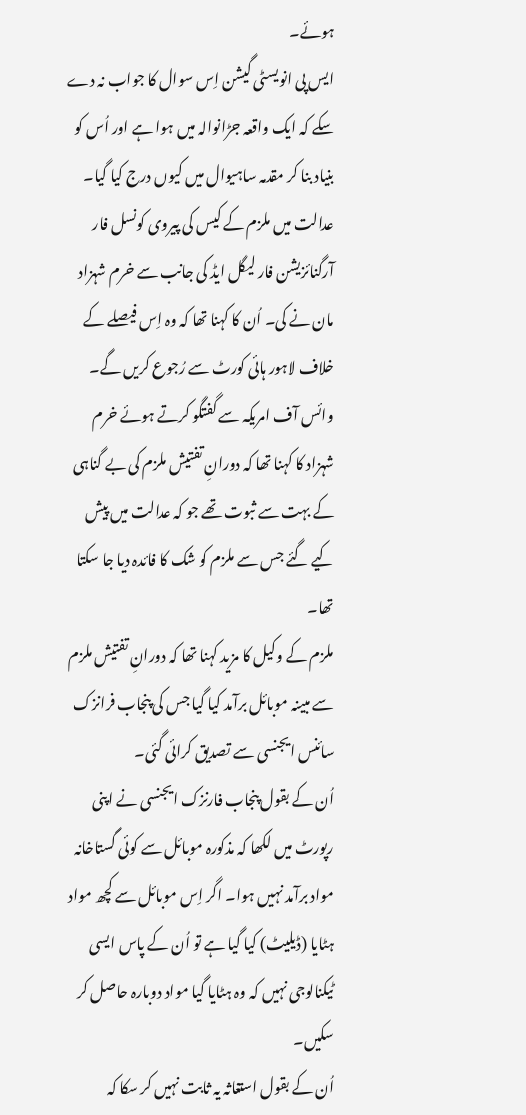ہوئے۔
ایس پی انویسٹی گیشن اِس سوال کا جواب نہ دے سکے کہ ایک واقعہ جڑانوالہ میں ہوا ہے اور اُس کو بنیاد بنا کر مقدمہ ساہیوال میں کیوں درج کیا گیا۔
عدالت میں ملزم کے کیس کی پیروی کونسل فار آرگنائزیشن فار لیگل ایڈ کی جانب سے خرم شہزاد مان نے کی۔ اُن کا کہنا تھا کہ وہ اِس فیصلے کے خلاف لاہور ہائی کورٹ سے رُجوع کریں گے۔
وائس آف امریکہ سے گفتگو کرتے ہوئے خرم شہزاد کا کہنا تھا کہ دورانِ تفتیش ملزم کی بے گناہی کے بہت سے ثبوت تھے جو کہ عدالت میں پیش کیے گئے جس سے ملزم کو شک کا فائدہ دیا جا سکتا تھا۔
ملزم کے وکیل کا مزید کہنا تھا کہ دورانِ تفتیش ملزم سے مبینہ موبائل برآمد کیا گیا جس کی پنجاب فرانزک سائنس ایجنسی سے تصدیق کرائی گئی۔
اُن کے بقول پنجاب فارنزک ایجنسی نے اپنی رپورٹ میں لکھا کہ مذکورہ موبائل سے کوئی گستاخانہ مواد برآمد نہیں ہوا۔ اگر اِس موبائل سے کچھ مواد ہٹایا (ڈیلیٹ) کیا گیا ہے تو اُن کے پاس ایسی ٹیکنالوجی نہیں کہ وہ ہٹایا گیا مواد دوبارہ حاصل کر سکیں۔
اُن کے بقول استغاثہ یہ ثابت نہیں کر سکا کہ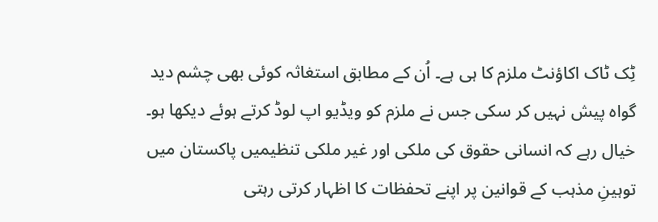ٹِک ٹاک اکاؤنٹ ملزم کا ہی ہے۔ اُن کے مطابق استغاثہ کوئی بھی چشم دید گواہ پیش نہیں کر سکی جس نے ملزم کو ویڈیو اپ لوڈ کرتے ہوئے دیکھا ہو۔
خیال رہے کہ انسانی حقوق کی ملکی اور غیر ملکی تنظیمیں پاکستان میں توہینِ مذہب کے قوانین پر اپنے تحفظات کا اظہار کرتی رہتی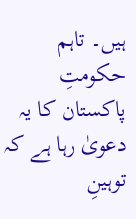ہیں۔ تاہم حکومتِ پاکستان کا یہ دعویٰ رہا ہے کہ توہینِ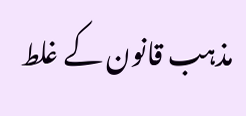مذہب قانون کے غلط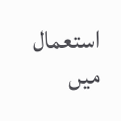استعمال میں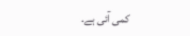کمی آئی ہے۔